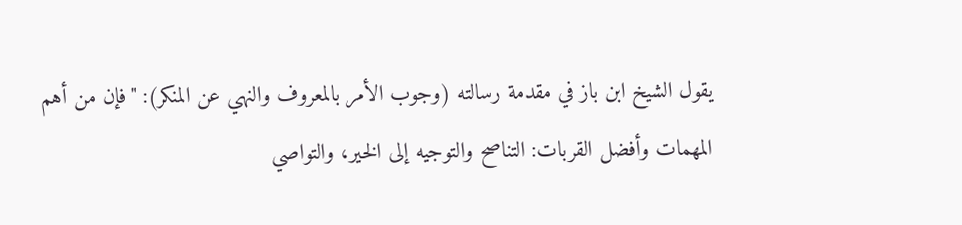يقول الشيخ ابن باز في مقدمة رسالته (وجوب الأمر بالمعروف والنهي عن المنكر): "فإن من أهم المهمات وأفضل القربات: التناصح والتوجيه إلى الخير، والتواصي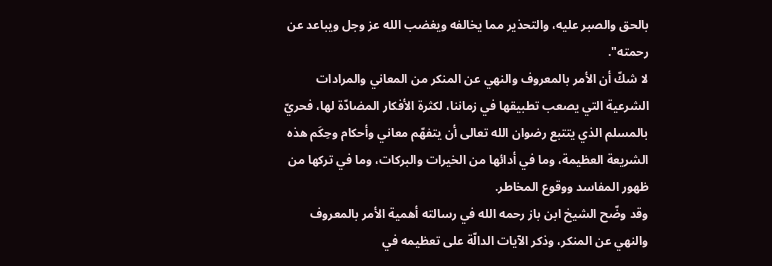بالحق والصبر عليه، والتحذير مما يخالفه ويغضب الله عز وجل ويباعد عن رحمته".
لا شكّ أن الأمر بالمعروف والنهي عن المنكر من المعاني والمرادات الشرعية التي يصعب تطبيقها في زماننا، لكثرة الأفكار المضادّة لها، فحريّ بالمسلم الذي يتتبع رضوان الله تعالى أن يتفهّم معاني وأحكام وحِكَم هذه الشريعة العظيمة، وما في أدائها من الخيرات والبركات، وما في تركها من ظهور المفاسد ووقوع المخاطر.
وقد وضّح الشيخ ابن باز رحمه الله في رسالته أهمية الأمر بالمعروف والنهي عن المنكر، وذكر الآيات الدالّة على تعظيمه في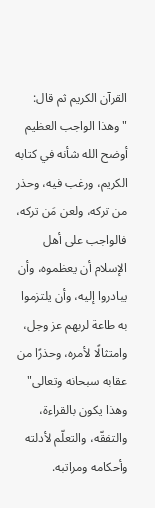القرآن الكريم ثم قال: "وهذا الواجب العظيم أوضح الله شأنه في كتابه الكريم، ورغب فيه، وحذر من تركه، ولعن مَن تركه، فالواجب على أهل الإسلام أن يعظموه، وأن يبادروا إليه، وأن يلتزموا به طاعة لربهم عز وجل، وامتثالًا لأمره، وحذرًا من عقابه سبحانه وتعالى" وهذا يكون بالقراءة، والتفقّه، والتعلّم لأدلته وأحكامه ومراتبه.